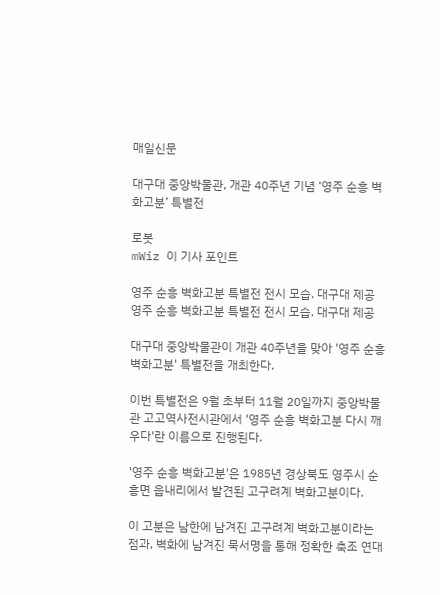매일신문

대구대 중앙박물관, 개관 40주년 기념 ‘영주 순흥 벽화고분’ 특별전

로봇
mWiz 이 기사 포인트

영주 순흥 벽화고분 특별전 전시 모습. 대구대 제공
영주 순흥 벽화고분 특별전 전시 모습. 대구대 제공

대구대 중앙박물관이 개관 40주년을 맞아 '영주 순흥 벽화고분' 특별전을 개최한다.

이번 특별전은 9월 초부터 11월 20일까지 중앙박물관 고고역사전시관에서 '영주 순흥 벽화고분 다시 깨우다'란 이름으로 진행된다.

'영주 순흥 벽화고분'은 1985년 경상북도 영주시 순흥면 읍내리에서 발견된 고구려계 벽화고분이다.

이 고분은 남한에 남겨진 고구려계 벽화고분이라는 점과, 벽화에 남겨진 묵서명을 통해 정확한 축조 연대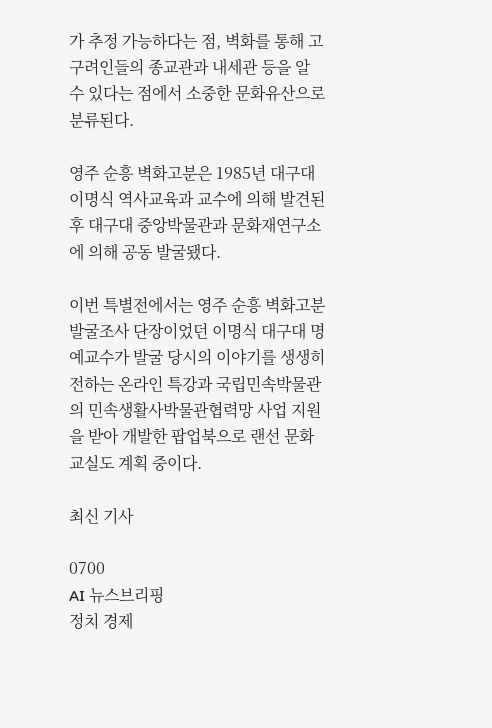가 추정 가능하다는 점, 벽화를 통해 고구려인들의 종교관과 내세관 등을 알 수 있다는 점에서 소중한 문화유산으로 분류된다.

영주 순흥 벽화고분은 1985년 대구대 이명식 역사교육과 교수에 의해 발견된 후 대구대 중앙박물관과 문화재연구소에 의해 공동 발굴됐다.

이번 특별전에서는 영주 순흥 벽화고분 발굴조사 단장이었던 이명식 대구대 명예교수가 발굴 당시의 이야기를 생생히 전하는 온라인 특강과 국립민속박물관의 민속생활사박물관협력망 사업 지원을 받아 개발한 팝업북으로 랜선 문화교실도 계획 중이다.

최신 기사

0700
AI 뉴스브리핑
정치 경제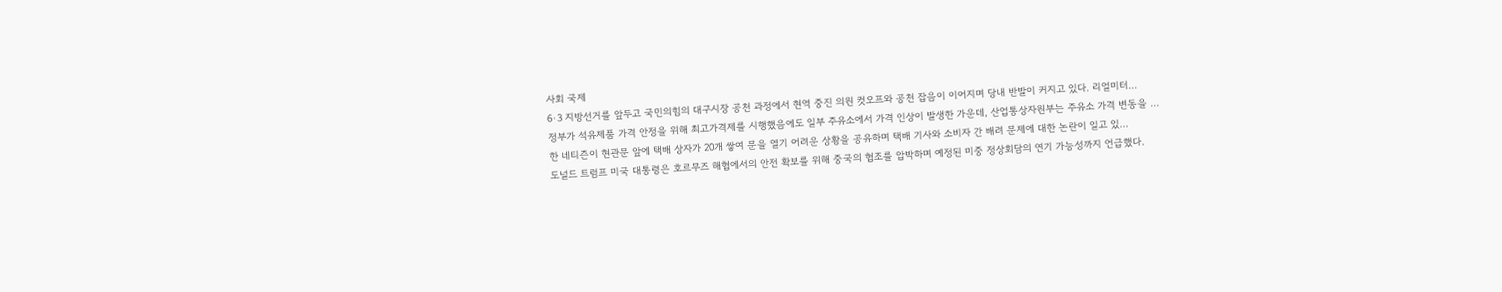사회 국제
6·3 지방선거를 앞두고 국민의힘의 대구시장 공천 과정에서 현역 중진 의원 컷오프와 공천 잡음이 이어지며 당내 반발이 커지고 있다. 리얼미터...
정부가 석유제품 가격 안정을 위해 최고가격제를 시행했음에도 일부 주유소에서 가격 인상이 발생한 가운데, 산업통상자원부는 주유소 가격 변동을 ...
한 네티즌이 현관문 앞에 택배 상자가 20개 쌓여 문을 열기 어려운 상황을 공유하며 택배 기사와 소비자 간 배려 문제에 대한 논란이 일고 있...
도널드 트럼프 미국 대통령은 호르무즈 해협에서의 안전 확보를 위해 중국의 협조를 압박하며 예정된 미중 정상회담의 연기 가능성까지 언급했다.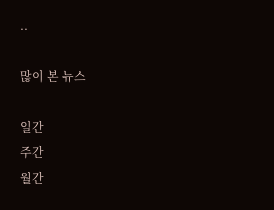..

많이 본 뉴스

일간
주간
월간